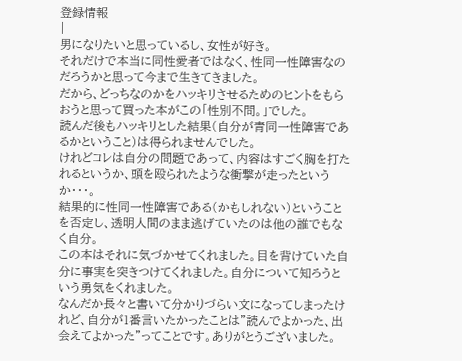登録情報
|
男になりたいと思っているし、女性が好き。
それだけで本当に同性愛者ではなく、性同一性障害なのだろうかと思って今まで生きてきました。
だから、どっちなのかをハッキリさせるためのヒントをもらおうと思って買った本がこの「性別不問。」でした。
読んだ後もハッキリとした結果(自分が青同一性障害であるかということ)は得られませんでした。
けれどコレは自分の問題であって、内容はすごく胸を打たれるというか、頭を殴られたような衝撃が走ったというか・・・。
結果的に性同一性障害である(かもしれない)ということを否定し、透明人間のまま逃げていたのは他の誰でもなく自分。
この本はそれに気づかせてくれました。目を背けていた自分に事実を突きつけてくれました。自分について知ろうという勇気をくれました。
なんだか長々と書いて分かりづらい文になってしまったけれど、自分が1番言いたかったことは”読んでよかった、出会えてよかった”ってことです。ありがとうございました。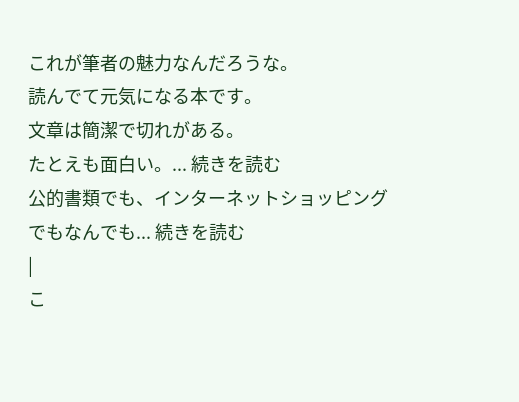これが筆者の魅力なんだろうな。
読んでて元気になる本です。
文章は簡潔で切れがある。
たとえも面白い。... 続きを読む
公的書類でも、インターネットショッピングでもなんでも... 続きを読む
|
こ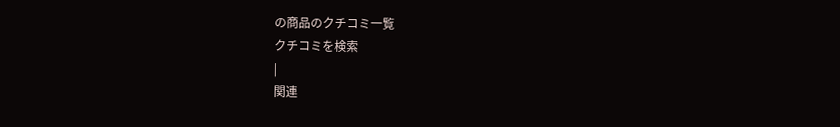の商品のクチコミ一覧
クチコミを検索
|
関連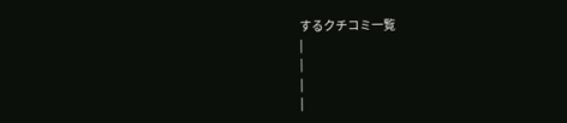するクチコミ一覧
|
|
|
|